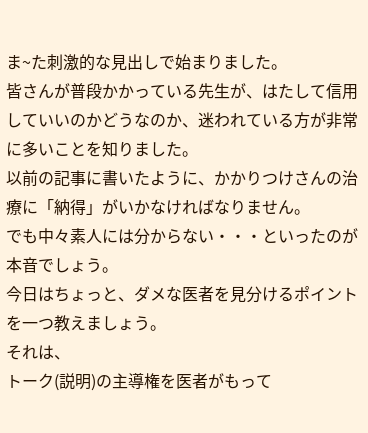ま~た刺激的な見出しで始まりました。
皆さんが普段かかっている先生が、はたして信用していいのかどうなのか、迷われている方が非常に多いことを知りました。
以前の記事に書いたように、かかりつけさんの治療に「納得」がいかなければなりません。
でも中々素人には分からない・・・といったのが本音でしょう。
今日はちょっと、ダメな医者を見分けるポイントを一つ教えましょう。
それは、
トーク(説明)の主導権を医者がもって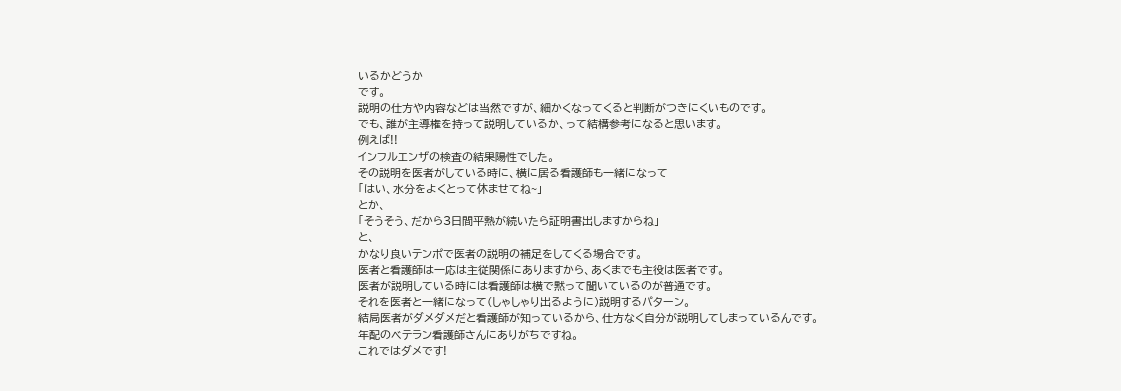いるかどうか
です。
説明の仕方や内容などは当然ですが、細かくなってくると判断がつきにくいものです。
でも、誰が主導権を持って説明しているか、って結構参考になると思います。
例えば!!
インフルエンザの検査の結果陽性でした。
その説明を医者がしている時に、横に居る看護師も一緒になって
「はい、水分をよくとって休ませてね~」
とか、
「そうそう、だから3日間平熱が続いたら証明書出しますからね」
と、
かなり良いテンポで医者の説明の補足をしてくる場合です。
医者と看護師は一応は主従関係にありますから、あくまでも主役は医者です。
医者が説明している時には看護師は横で黙って聞いているのが普通です。
それを医者と一緒になって(しゃしゃり出るように)説明するパターン。
結局医者がダメダメだと看護師が知っているから、仕方なく自分が説明してしまっているんです。
年配のベテラン看護師さんにありがちですね。
これではダメです!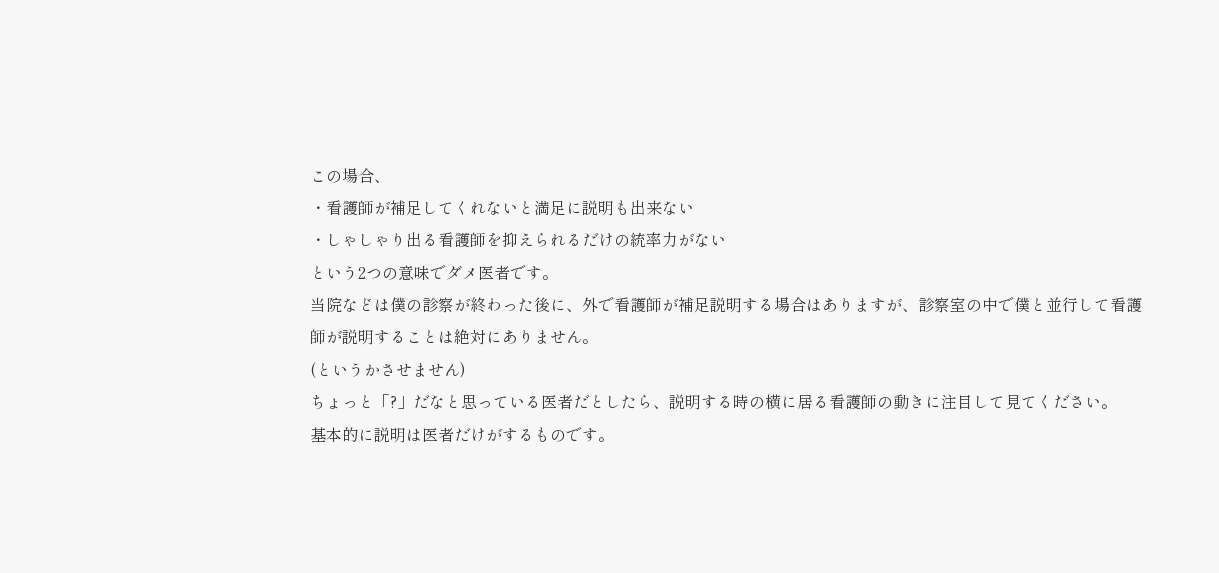この場合、
・看護師が補足してくれないと満足に説明も出来ない
・しゃしゃり出る看護師を抑えられるだけの統率力がない
という2つの意味でダメ医者です。
当院などは僕の診察が終わった後に、外で看護師が補足説明する場合はありますが、診察室の中で僕と並行して看護師が説明することは絶対にありません。
(というかさせません)
ちょっと「?」だなと思っている医者だとしたら、説明する時の横に居る看護師の動きに注目して見てください。
基本的に説明は医者だけがするものです。